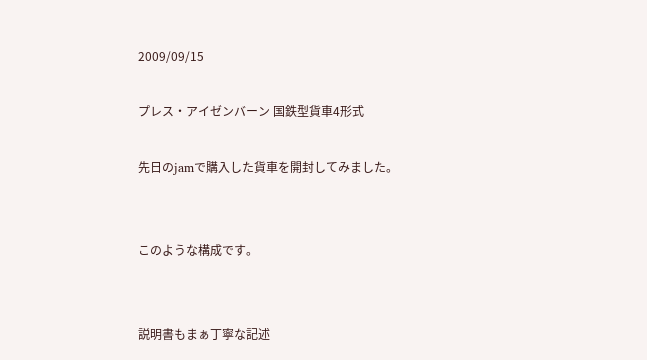2009/09/15

プレス・アイゼンバーン 国鉄型貨車4形式

先日のjamで購入した貨車を開封してみました。


このような構成です。


説明書もまぁ丁寧な記述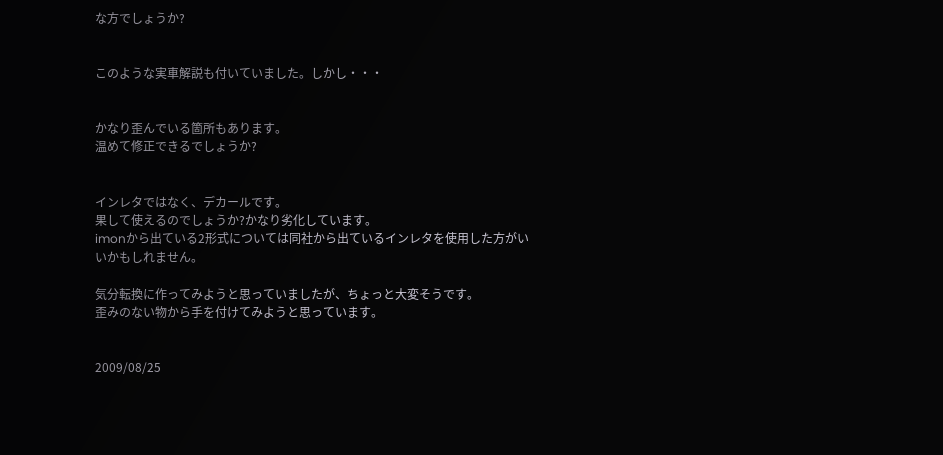な方でしょうか?


このような実車解説も付いていました。しかし・・・


かなり歪んでいる箇所もあります。
温めて修正できるでしょうか?


インレタではなく、デカールです。
果して使えるのでしょうか?かなり劣化しています。
imonから出ている2形式については同社から出ているインレタを使用した方がいいかもしれません。

気分転換に作ってみようと思っていましたが、ちょっと大変そうです。
歪みのない物から手を付けてみようと思っています。


2009/08/25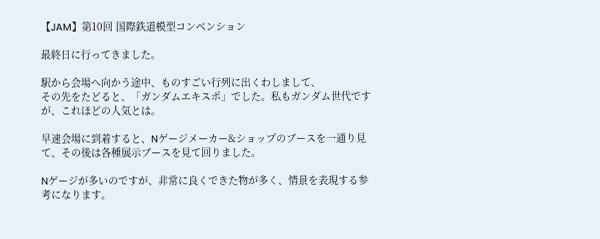【JAM】第10回 国際鉄道模型コンベンション

最終日に行ってきました。

駅から会場へ向かう途中、ものすごい行列に出くわしまして、
その先をたどると、「ガンダムエキスポ」でした。私もガンダム世代ですが、これほどの人気とは。

早速会場に到着すると、Nゲージメーカー&ショップのブースを一通り見て、その後は各種展示ブースを見て回りました。

Nゲージが多いのですが、非常に良くできた物が多く、情景を表現する参考になります。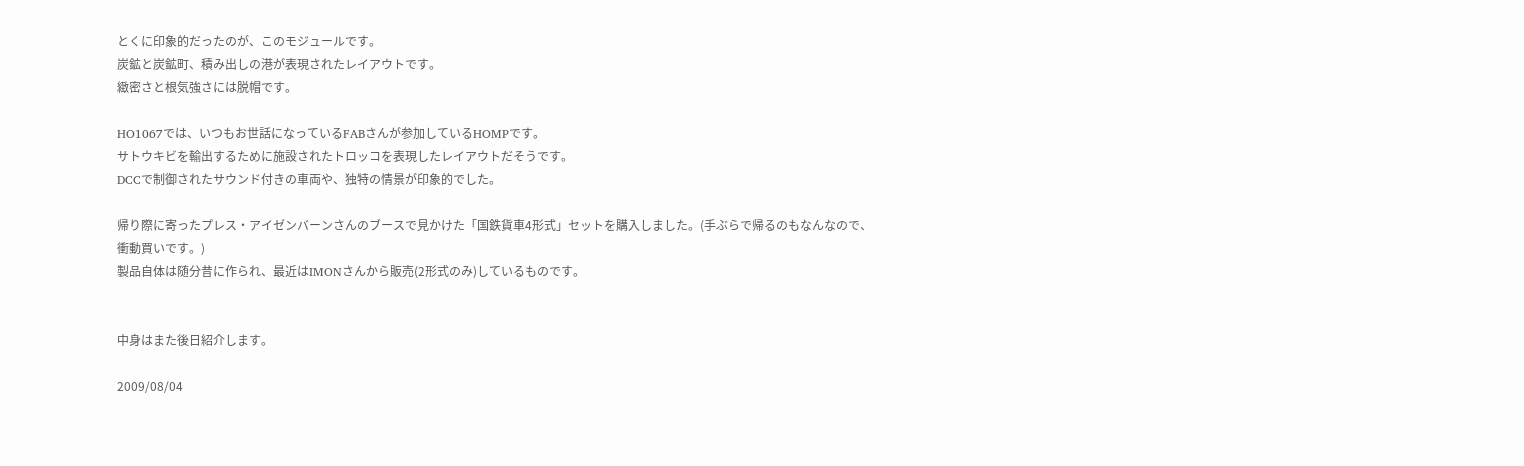とくに印象的だったのが、このモジュールです。
炭鉱と炭鉱町、積み出しの港が表現されたレイアウトです。
緻密さと根気強さには脱帽です。

HO1067では、いつもお世話になっているFABさんが参加しているHOMPです。
サトウキビを輸出するために施設されたトロッコを表現したレイアウトだそうです。
DCCで制御されたサウンド付きの車両や、独特の情景が印象的でした。

帰り際に寄ったプレス・アイゼンバーンさんのブースで見かけた「国鉄貨車4形式」セットを購入しました。(手ぶらで帰るのもなんなので、衝動買いです。)
製品自体は随分昔に作られ、最近はIMONさんから販売(2形式のみ)しているものです。


中身はまた後日紹介します。

2009/08/04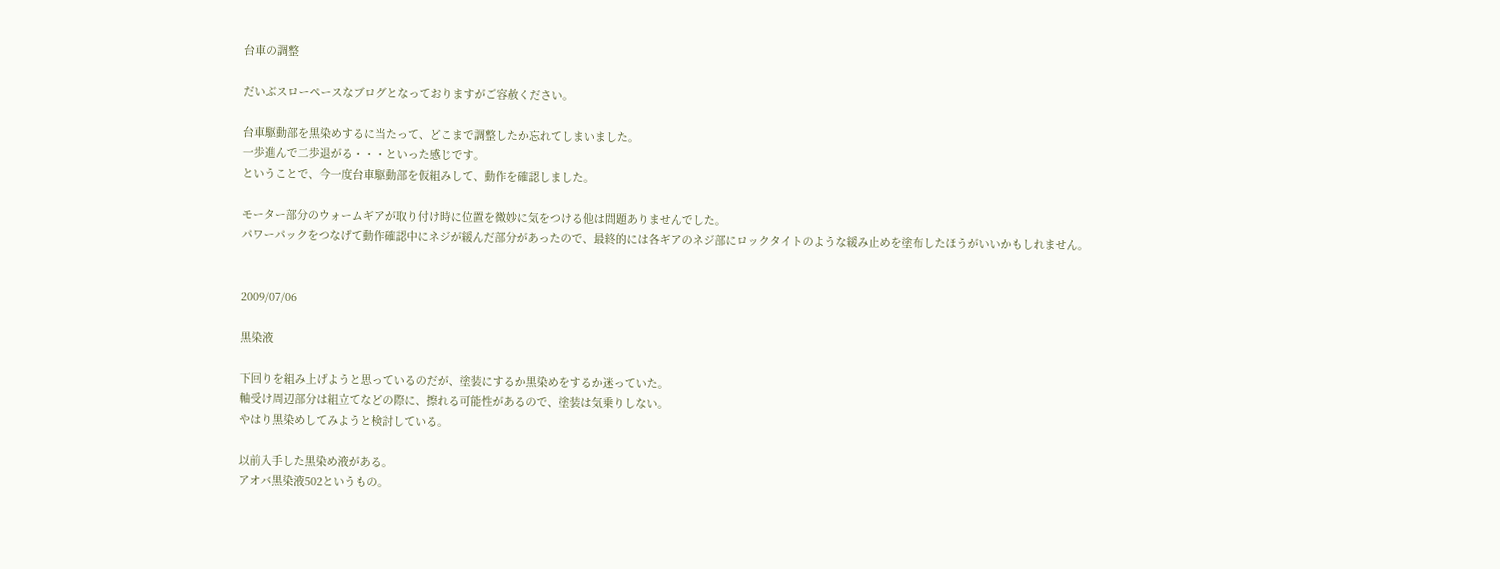台車の調整

だいぶスローペースなブログとなっておりますがご容赦ください。

台車駆動部を黒染めするに当たって、どこまで調整したか忘れてしまいました。
一歩進んで二歩退がる・・・といった感じです。
ということで、今一度台車駆動部を仮組みして、動作を確認しました。

モーター部分のウォームギアが取り付け時に位置を微妙に気をつける他は問題ありませんでした。
パワーパックをつなげて動作確認中にネジが緩んだ部分があったので、最終的には各ギアのネジ部にロックタイトのような緩み止めを塗布したほうがいいかもしれません。


2009/07/06

黒染液

下回りを組み上げようと思っているのだが、塗装にするか黒染めをするか迷っていた。
軸受け周辺部分は組立てなどの際に、擦れる可能性があるので、塗装は気乗りしない。
やはり黒染めしてみようと検討している。

以前入手した黒染め液がある。
アオバ黒染液502というもの。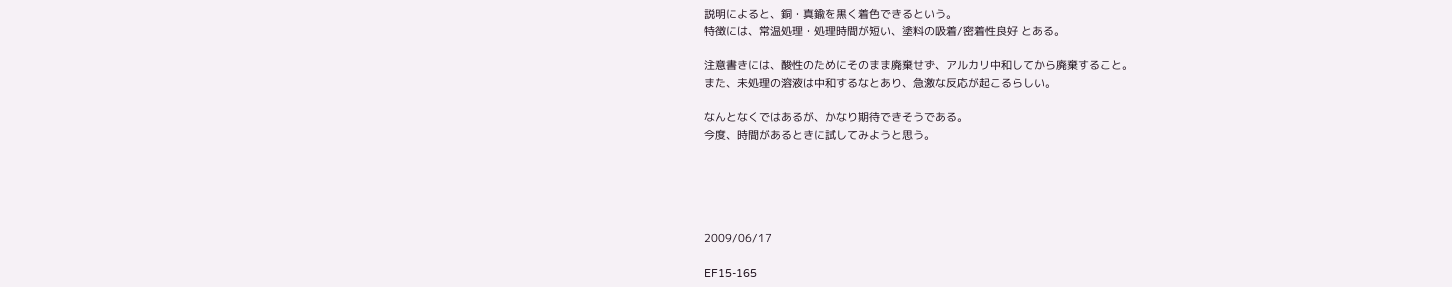説明によると、銅・真鍮を黒く着色できるという。
特徴には、常温処理・処理時間が短い、塗料の吸着/密着性良好 とある。

注意書きには、酸性のためにそのまま廃棄せず、アルカリ中和してから廃棄すること。
また、未処理の溶液は中和するなとあり、急激な反応が起こるらしい。

なんとなくではあるが、かなり期待できそうである。
今度、時間があるときに試してみようと思う。





2009/06/17

EF15-165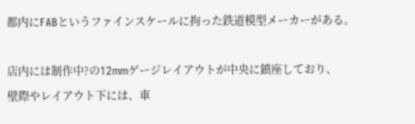都内にFABというファインスケールに拘った鉄道模型メーカーがある。

店内には制作中?の12mmゲージレイアウトが中央に鎮座しており、
壁際やレイアウト下には、車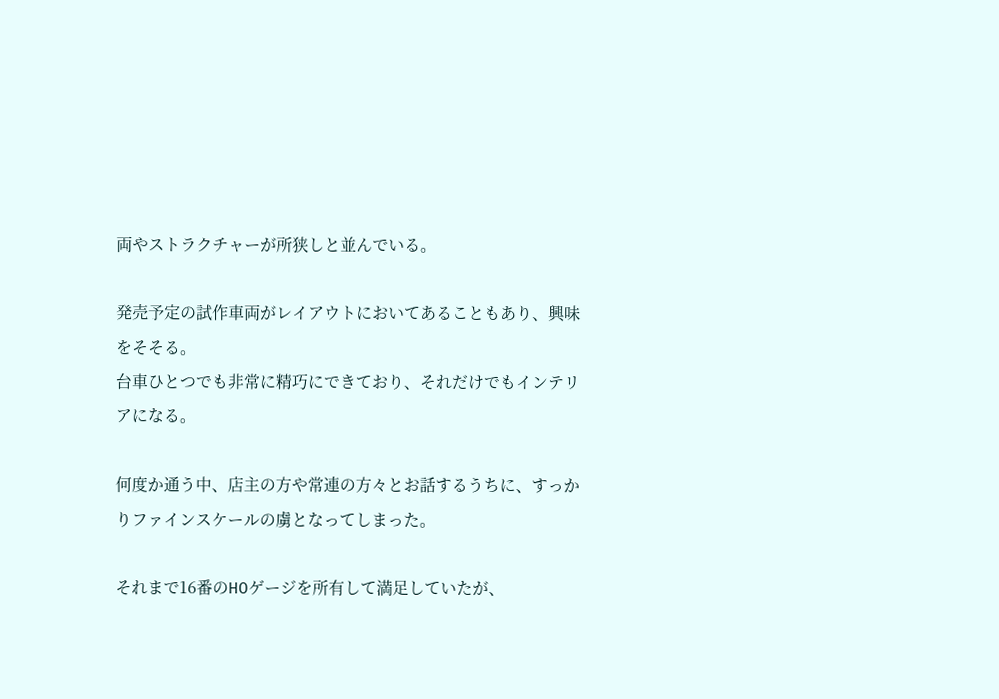両やストラクチャーが所狭しと並んでいる。

発売予定の試作車両がレイアウトにおいてあることもあり、興味をそそる。
台車ひとつでも非常に精巧にできており、それだけでもインテリアになる。

何度か通う中、店主の方や常連の方々とお話するうちに、すっかりファインスケールの虜となってしまった。

それまで16番のHOゲージを所有して満足していたが、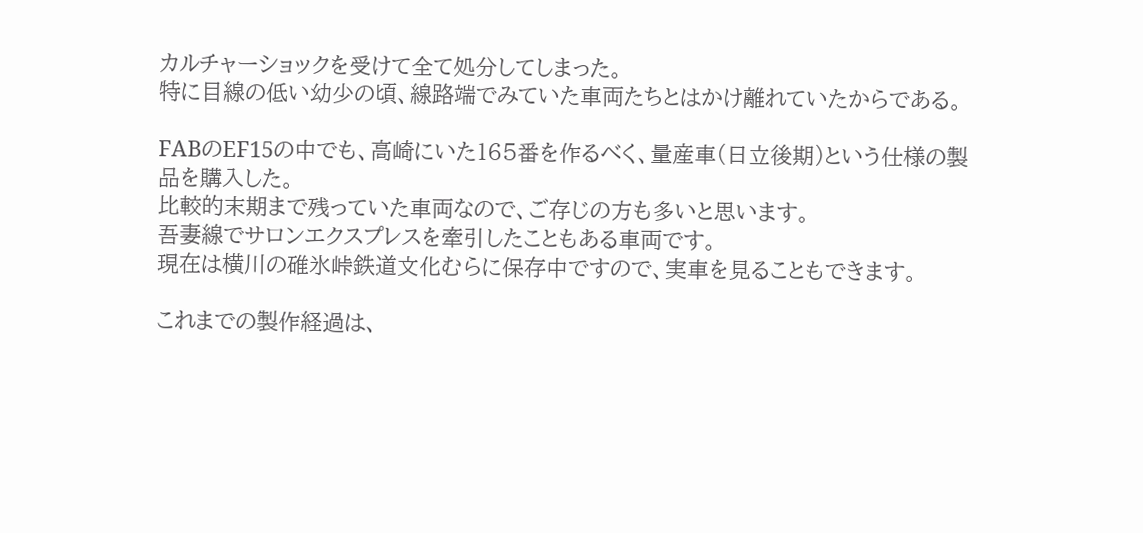カルチャーショックを受けて全て処分してしまった。
特に目線の低い幼少の頃、線路端でみていた車両たちとはかけ離れていたからである。

FABのEF15の中でも、高崎にいた165番を作るべく、量産車(日立後期)という仕様の製品を購入した。
比較的末期まで残っていた車両なので、ご存じの方も多いと思います。
吾妻線でサロンエクスプレスを牽引したこともある車両です。
現在は横川の碓氷峠鉄道文化むらに保存中ですので、実車を見ることもできます。

これまでの製作経過は、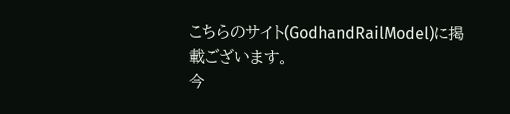こちらのサイト(GodhandRailModel)に掲載ございます。
今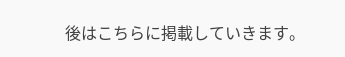後はこちらに掲載していきます。